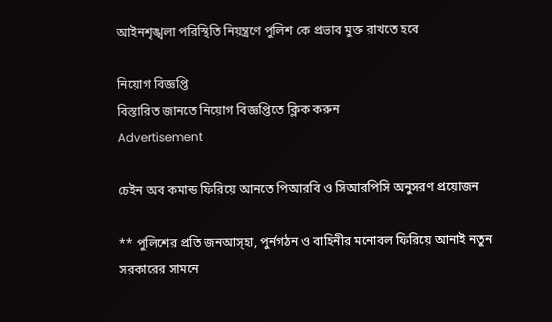আইনশৃঙ্খলা পরিস্থিতি নিয়ন্ত্রণে পুলিশ কে প্রভাব মুক্ত রাখতে হবে

নিয়োগ বিজ্ঞপ্তি
বিস্তারিত জানতে নিয়োগ বিজ্ঞপ্তিতে ক্লিক করুন
Advertisement

চেইন অব কমান্ড ফিরিয়ে আনতে পিআরবি ও সিআরপিসি অনুসরণ প্রয়োজন

** পুলিশের প্রতি জনআস্হা, পুর্নগঠন ও বাহিনীর মনোবল ফিরিয়ে আনাই নতুন সরকারের সামনে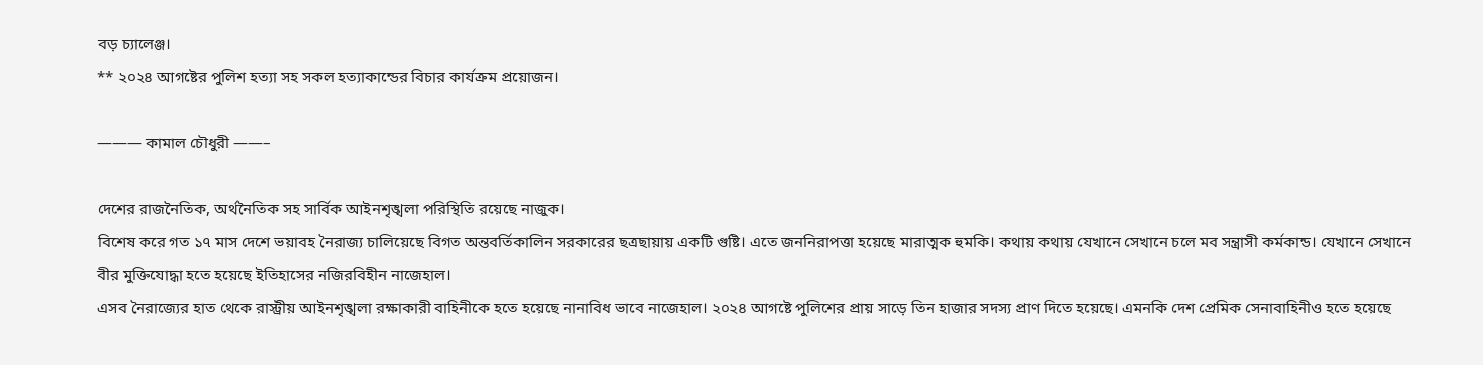বড় চ্যালেঞ্জ।
** ২০২৪ আগষ্টের পুলিশ হত্যা সহ সকল হত্যাকান্ডের বিচার কার্যক্রম প্রয়োজন।

——— কামাল চৌধুরী ——–

দেশের রাজনৈতিক, অর্থনৈতিক সহ সার্বিক আইনশৃঙ্খলা পরিস্থিতি রয়েছে নাজুক।
বিশেষ করে গত ১৭ মাস দেশে ভয়াবহ নৈরাজ্য চালিয়েছে বিগত অন্তবর্তিকালিন সরকারের ছত্রছায়ায় একটি গুষ্টি। এতে জননিরাপত্তা হয়েছে মারাত্মক হুমকি। কথায় কথায় যেখানে সেখানে চলে মব সন্ত্রাসী কর্মকান্ড। যেখানে সেখানে বীর মুক্তিযোদ্ধা হতে হয়েছে ইতিহাসের নজিরবিহীন নাজেহাল।
এসব নৈরাজ্যের হাত থেকে রাস্ট্রীয় আইনশৃঙ্খলা রক্ষাকারী বাহিনীকে হতে হয়েছে নানাবিধ ভাবে নাজেহাল। ২০২৪ আগষ্টে পুলিশের প্রায় সাড়ে তিন হাজার সদস্য প্রাণ দিতে হয়েছে। এমনকি দেশ প্রেমিক সেনাবাহিনীও হতে হয়েছে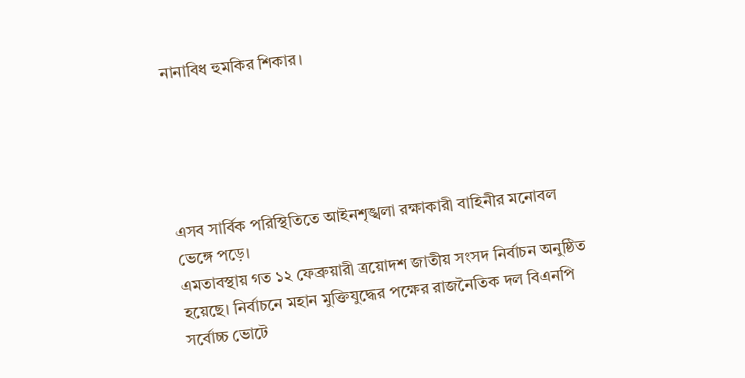নানাবিধ হুমকির শিকার।





এসব সার্বিক পরিস্থিতিতে আইনশৃঙ্খলা রক্ষাকারী বাহিনীর মনোবল ভেঙ্গে পড়ে।
এমতাবস্থায় গত ১২ ফেব্রুয়ারী ত্রয়োদশ জাতীয় সংসদ নির্বাচন অনুষ্ঠিত হয়েছে। নির্বাচনে মহান মুক্তিযুদ্ধের পক্ষের রাজনৈতিক দল বিএনপি সর্বোচ্চ ভোটে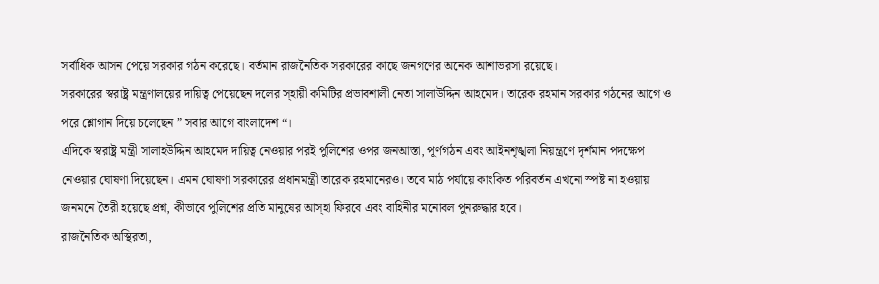সর্বাধিক আসন পেয়ে সরকার গঠন করেছে। বর্তমান রাজনৈতিক সরকারের কাছে জনগণের অনেক আশাভরসা রয়েছে।
সরকারের স্বরাষ্ট্র মন্ত্রণালয়ের দায়িত্ব পেয়েছেন দলের স্হায়ী কমিটির প্রভাবশালী নেতা সালাউদ্দিন আহমেদ। তারেক রহমান সরকার গঠনের আগে ও পরে শ্লোগান দিয়ে চলেছেন ” সবার আগে বাংলাদেশ “।
এদিকে স্বরাষ্ট্র মন্ত্রী সালাহউদ্দিন আহমেদ দায়িত্ব নেওয়ার পরই পুলিশের ওপর জনআস্তা, পূর্ণগঠন এবং আইনশৃঙ্খলা নিয়ন্ত্রণে দৃর্শমান পদক্ষেপ নেওয়ার ঘোষণা দিয়েছেন। এমন ঘোষণা সরকারের প্রধানমন্ত্রী তারেক রহমানেরও। তবে মাঠ পর্যায়ে কাংকিত পরিবর্তন এখনো স্পষ্ট না হওয়ায় জনমনে তৈরী হয়েছে প্রশ্ন, কীভাবে পুলিশের প্রতি মানুষের আস্হা ফিরবে এবং বাহিনীর মনোবল পুনরুদ্ধার হবে।
রাজনৈতিক অস্থিরতা,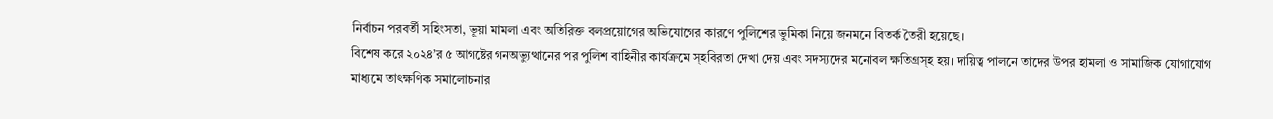নির্বাচন পরবর্তী সহিংসতা, ভূয়া মামলা এবং অতিরিক্ত বলপ্রয়োগের অভিযোগের কারণে পুলিশের ভুমিকা নিয়ে জনমনে বিতর্ক তৈরী হয়েছে।
বিশেষ করে ২০২৪’র ৫ আগষ্টের গনঅভ্যুত্থানের পর পুলিশ বাহিনীর কার্যক্রমে স্হবিরতা দেখা দেয় এবং সদস্যদের মনোবল ক্ষতিগ্রস্হ হয়। দায়িত্ব পালনে তাদের উপর হামলা ও সামাজিক যোগাযোগ মাধ্যমে তাৎক্ষণিক সমালোচনার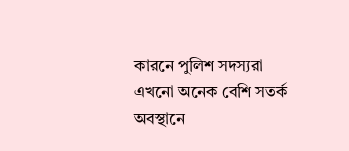কারনে পুলিশ সদস্যরা এখনো অনেক বেশি সতর্ক অবস্থানে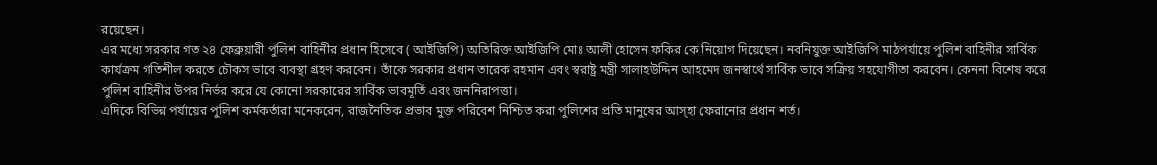রয়েছেন।
এর মধ্যে সরকার গত ২৪ ফেব্রুয়ারী পুলিশ বাহিনীর প্রধান হিসেবে ( আইজিপি) অতিরিক্ত আইজিপি মোঃ আলী হোসেন ফকির কে নিয়োগ দিয়েছেন। নবনিযুক্ত আইজিপি মাঠপর্যায়ে পুলিশ বাহিনীর সার্বিক কার্যক্রম গতিশীল করতে চৌকস ভাবে ব্যবস্থা গ্রহণ করবেন। তাঁকে সরকার প্রধান তারেক রহমান এবং স্বরাষ্ট্র মন্ত্রী সালাহউদ্দিন আহমেদ জনস্বার্থে সার্বিক ভাবে সক্রিয় সহযোগীতা করবেন। কেননা বিশেষ করে পুলিশ বাহিনীর উপর নির্ভর করে যে কোনো সরকারের সার্বিক ভাবমূর্তি এবং জননিরাপত্তা।
এদিকে বিভিন্ন পর্যায়ের পুলিশ কর্মকর্তারা মনেকরেন, রাজনৈতিক প্রভাব মুক্ত পরিবেশ নিশ্চিত করা পুলিশের প্রতি মানুষের আস্হা ফেরানোর প্রধান শর্ত।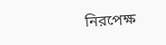নিরপেক্ষ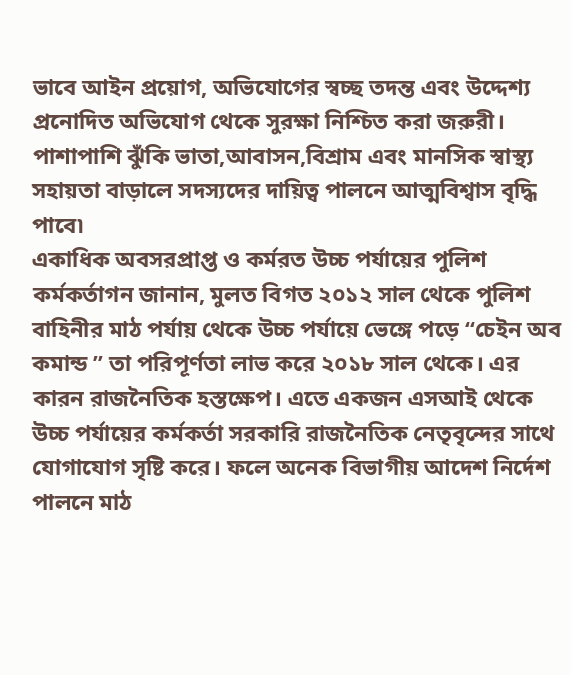ভাবে আইন প্রয়োগ, অভিযোগের স্বচ্ছ তদন্ত এবং উদ্দেশ্য প্রনোদিত অভিযোগ থেকে সুরক্ষা নিশ্চিত করা জরুরী। পাশাপাশি ঝুঁকি ভাতা,আবাসন,বিশ্রাম এবং মানসিক স্বাস্থ্য সহায়তা বাড়ালে সদস্যদের দায়িত্ব পালনে আত্মবিশ্বাস বৃদ্ধি পাবে৷
একাধিক অবসরপ্রাপ্ত ও কর্মরত উচ্চ পর্যায়ের পুলিশ কর্মকর্তাগন জানান, মুলত বিগত ২০১২ সাল থেকে পুলিশ বাহিনীর মাঠ পর্যায় থেকে উচ্চ পর্যায়ে ভেঙ্গে পড়ে “চেইন অব কমান্ড ” তা পরিপূর্ণতা লাভ করে ২০১৮ সাল থেকে। এর কারন রাজনৈতিক হস্তক্ষেপ। এতে একজন এসআই থেকে উচ্চ পর্যায়ের কর্মকর্তা সরকারি রাজনৈতিক নেতৃবৃন্দের সাথে যোগাযোগ সৃষ্টি করে। ফলে অনেক বিভাগীয় আদেশ নির্দেশ পালনে মাঠ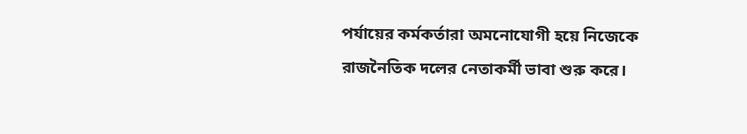পর্যায়ের কর্মকর্তারা অমনোযোগী হয়ে নিজেকে রাজনৈতিক দলের নেতাকর্মী ভাবা শুরু করে।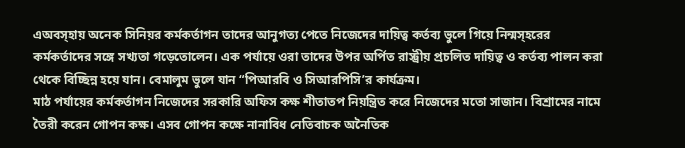এঅবস্হায় অনেক সিনিয়র কর্মকর্তাগন তাদের আনুগত্য পেতে নিজেদের দায়িত্ব কর্তব্য ভুলে গিয়ে নিন্মস্হরের কর্মকর্তাদের সঙ্গে সখ্যতা গড়েতোলেন। এক পর্যায়ে ওরা তাদের উপর অর্পিত রাস্ট্রীয় প্রচলিত দায়িত্ব ও কর্তব্য পালন করা থেকে বিচ্ছিন্ন হয়ে যান। বেমালুম ভুলে যান “পিআরবি ও সিআরপিসি’র কার্যক্রম।
মাঠ পর্যায়ের কর্মকর্তাগন নিজেদের সরকারি অফিস কক্ষ শীতাতপ নিয়ন্ত্রিত করে নিজেদের মতো সাজান। বিশ্রামের নামে তৈরী করেন গোপন কক্ষ। এসব গোপন কক্ষে নানাবিধ নেতিবাচক অনৈতিক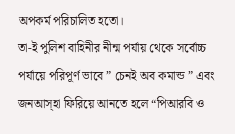অপকর্ম পরিচালিত হতো।
তা-ই পুলিশ বাহিনীর নীন্ম পর্যায় থেকে সর্বোচ্চ পর্যায়ে পরিপূর্ণ ভাবে ” চেনই অব কমান্ড ” এবং জনআস্হা ফিরিয়ে আনতে হলে “পিআরবি ও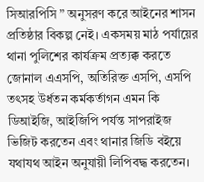সিআরপিসি ” অনুসরণ করে আইনের শাসন প্রতিষ্ঠার বিকল্প নেই। একসময় মাঠ পর্যায়ের থানা পুলিশের কার্যক্রম প্রত্যক্ক করতে জোনাল এএসপি, অতিরিক্ত এসপি, এসপি তৎসহ উর্ধতন কর্মকর্তাগন এমন কি ডিআইজি, আইজিপি পর্যন্ত সাপরাইজ ভিজিট করতেন এবং থানার জিডি বইয়ে যথাযথ আইন অনুযায়ী লিপিবদ্ধ করতেন।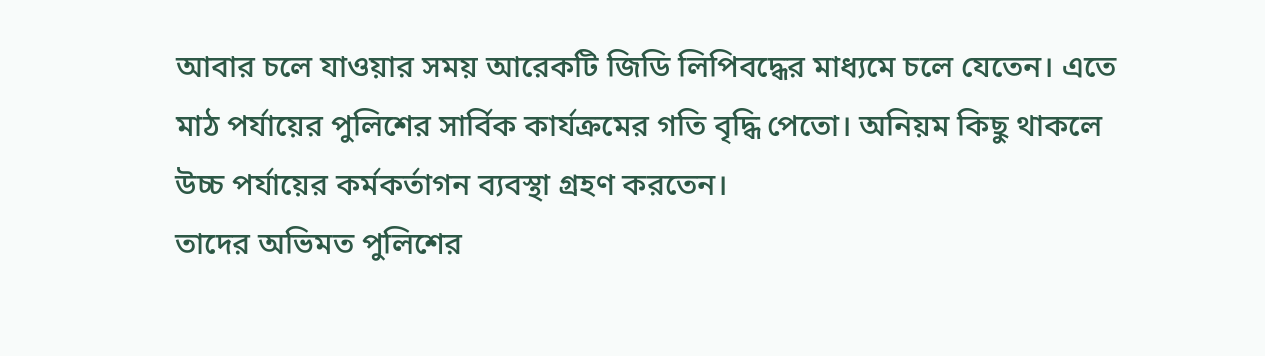আবার চলে যাওয়ার সময় আরেকটি জিডি লিপিবদ্ধের মাধ্যমে চলে যেতেন। এতে মাঠ পর্যায়ের পুলিশের সার্বিক কার্যক্রমের গতি বৃদ্ধি পেতো। অনিয়ম কিছু থাকলে উচ্চ পর্যায়ের কর্মকর্তাগন ব্যবস্থা গ্রহণ করতেন।
তাদের অভিমত পুলিশের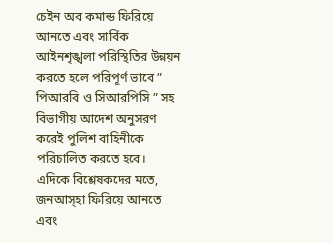চেইন অব কমান্ড ফিরিয়ে আনতে এবং সার্বিক আইনশৃঙ্খলা পরিস্থিতির উন্নয়ন করতে হলে পরিপূর্ণ ভাবে ” পিআরবি ও সিআরপিসি ” সহ বিভাগীয় আদেশ অনুসরণ করেই পুলিশ বাহিনীকে পরিচালিত করতে হবে।
এদিকে বিশ্লেষকদের মতে, জনআস্হা ফিরিয়ে আনতে এবং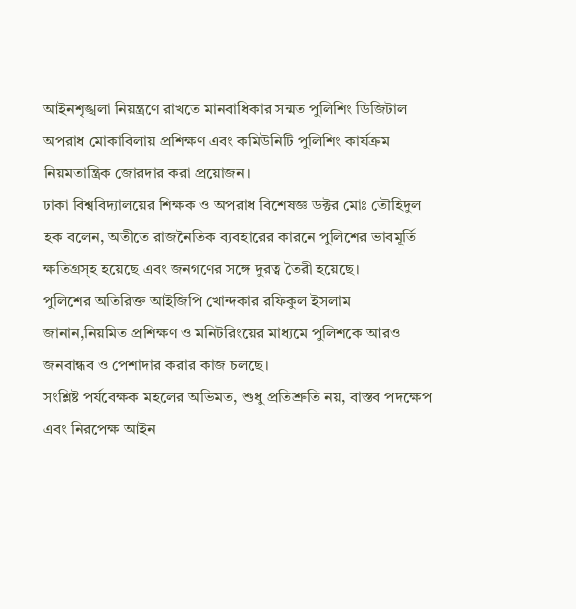আইনশৃঙ্খলা নিয়ন্ত্রণে রাখতে মানবাধিকার সন্মত পুলিশিং ডিজিটাল অপরাধ মোকাবিলায় প্রশিক্ষণ এবং কমিউনিটি পুলিশিং কার্যক্রম নিয়মতান্ত্রিক জোরদার করা প্রয়োজন।
ঢাকা বিশ্ববিদ্যালয়ের শিক্ষক ও অপরাধ বিশেষজ্ঞ ডক্টর মোঃ তৌহিদুল হক বলেন, অতীতে রাজনৈতিক ব্যবহারের কারনে পুলিশের ভাবমূর্তি ক্ষতিগ্রস্হ হয়েছে এবং জনগণের সঙ্গে দুরত্ব তৈরী হয়েছে।
পুলিশের অতিরিক্ত আইজিপি খোন্দকার রফিকুল ইসলাম জানান,নিয়মিত প্রশিক্ষণ ও মনিটরিংয়ের মাধ্যমে পুলিশকে আরও জনবান্ধব ও পেশাদার করার কাজ চলছে।
সংশ্লিষ্ট পর্যবেক্ষক মহলের অভিমত, শুধু প্রতিশ্রুতি নয়, বাস্তব পদক্ষেপ এবং নিরপেক্ষ আইন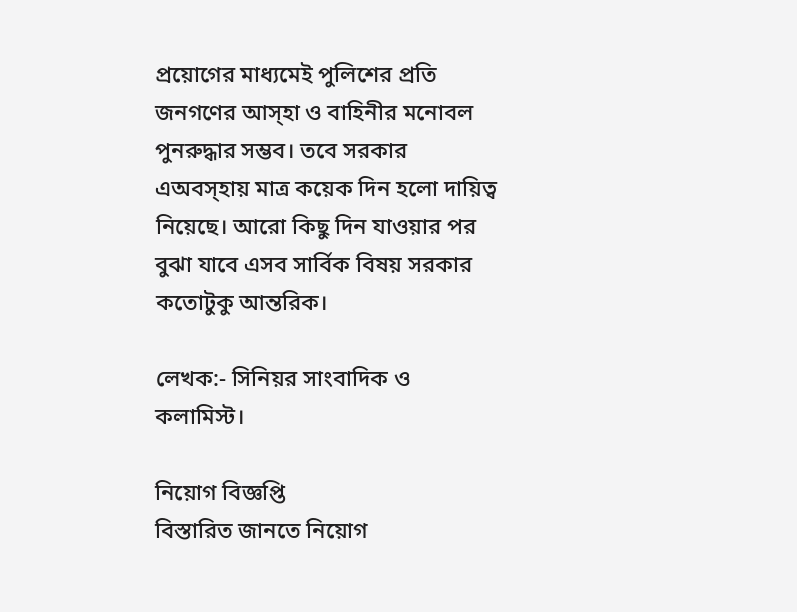প্রয়োগের মাধ্যমেই পুলিশের প্রতি জনগণের আস্হা ও বাহিনীর মনোবল পুনরুদ্ধার সম্ভব। তবে সরকার এঅবস্হায় মাত্র কয়েক দিন হলো দায়িত্ব নিয়েছে। আরো কিছু দিন যাওয়ার পর বুঝা যাবে এসব সার্বিক বিষয় সরকার কতোটুকু আন্তরিক।

লেখক:- সিনিয়র সাংবাদিক ও কলামিস্ট।

নিয়োগ বিজ্ঞপ্তি
বিস্তারিত জানতে নিয়োগ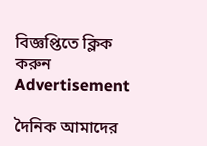বিজ্ঞপ্তিতে ক্লিক করুন
Advertisement

দৈনিক আমাদের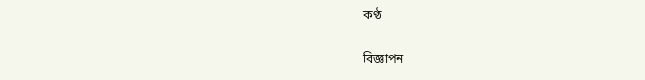কণ্ঠ

বিজ্ঞাপন